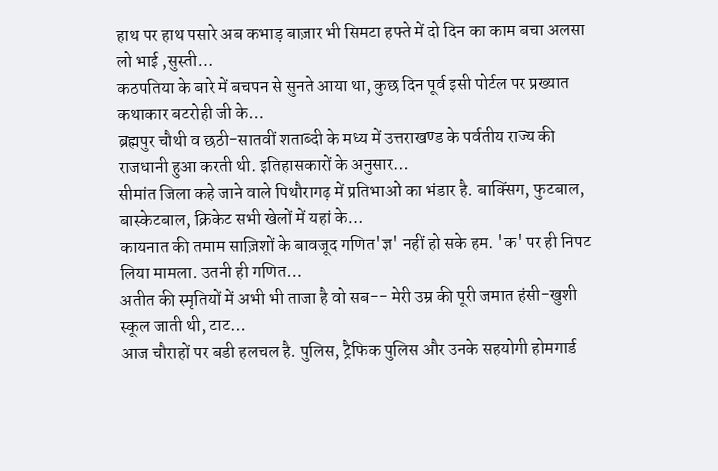हाथ पर हाथ पसारे अब कभाड़ बाज़ार भी सिमटा हफ्ते में दो दिन का काम बचा अलसा लो भाई ,सुस्ती…
कठपतिया के बारे में बचपन से सुनते आया था, कुछ दिन पूर्व इसी पोर्टल पर प्रख्यात कथाकार बटरोही जी के…
ब्रह्मपुर चौथी व छठी-सातवीं शताब्दी के मध्य में उत्तराखण्ड के पर्वतीय राज्य की राजधानी हुआ करती थी. इतिहासकारों के अनुसार…
सीमांत जिला कहे जाने वाले पिथौरागढ़ में प्रतिभाओं का भंडार है. बाक्सिंग, फुटबाल, बास्केटबाल, क्रिकेट सभी खेलों में यहां के…
कायनात की तमाम साज़िशों के बावजूद गणित'ज्ञ' नहीं हो सके हम. 'क' पर ही निपट लिया मामला. उतनी ही गणित…
अतीत की स्मृतियों में अभी भी ताजा है वो सब-- मेरी उम्र की पूरी जमात हंसी-खुशी स्कूल जाती थी, टाट…
आज चौराहों पर बडी हलचल है. पुलिस, ट्रैफिक पुलिस और उनके सहयोगी होमगार्ड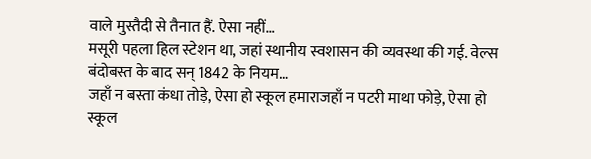वाले मुस्तैदी से तैनात हैं. ऐसा नहीं…
मसूरी पहला हिल स्टेशन था, जहां स्थानीय स्वशासन की व्यवस्था की गई. वेल्स बंदोबस्त के बाद सन् 1842 के नियम…
जहाँ न बस्ता कंधा तोड़े, ऐसा हो स्कूल हमाराजहाँ न पटरी माथा फोड़े, ऐसा हो स्कूल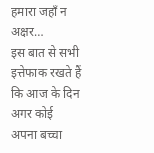हमारा जहाँ न अक्षर…
इस बात से सभी इत्तेफाक रखते हैं कि आज के दिन अगर कोई अपना बच्चा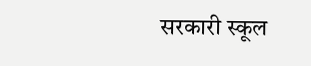सरकारी स्कूल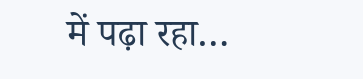में पढ़ा रहा…